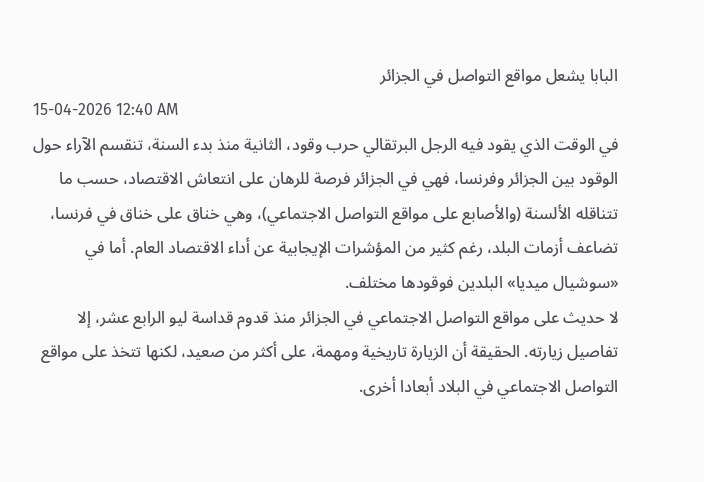البابا يشعل مواقع التواصل في الجزائر
15-04-2026 12:40 AM
في الوقت الذي يقود فيه الرجل البرتقالي حرب وقود، الثانية منذ بدء السنة، تنقسم الآراء حول الوقود بين الجزائر وفرنسا، فهي في الجزائر فرصة للرهان على انتعاش الاقتصاد، حسب ما تتناقله الألسنة (والأصابع على مواقع التواصل الاجتماعي)، وهي خناق على خناق في فرنسا، تضاعف أزمات البلد، رغم كثير من المؤشرات الإيجابية عن أداء الاقتصاد العام. أما في «سوشيال ميديا» البلدين فوقودها مختلف.
لا حديث على مواقع التواصل الاجتماعي في الجزائر منذ قدوم قداسة ليو الرابع عشر، إلا تفاصيل زيارته. الحقيقة أن الزيارة تاريخية ومهمة، على أكثر من صعيد، لكنها تتخذ على مواقع التواصل الاجتماعي في البلاد أبعادا أخرى.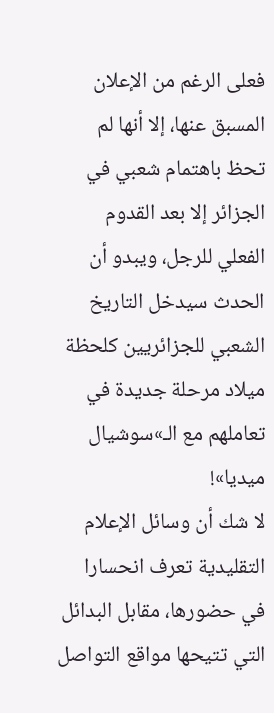فعلى الرغم من الإعلان المسبق عنها، إلا أنها لم تحظ باهتمام شعبي في الجزائر إلا بعد القدوم الفعلي للرجل، ويبدو أن الحدث سيدخل التاريخ الشعبي للجزائريين كلحظة ميلاد مرحلة جديدة في تعاملهم مع الـ»سوشيال ميديا»!
لا شك أن وسائل الإعلام التقليدية تعرف انحسارا في حضورها، مقابل البدائل التي تتيحها مواقع التواصل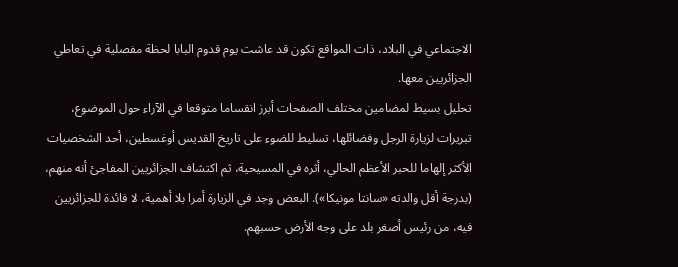الاجتماعي في البلاد، ذات المواقع تكون قد عاشت يوم قدوم البابا لحظة مفصلية في تعاطي الجزائريين معها.
تحليل بسيط لمضامين مختلف الصفحات أبرز انقساما متوقعا في الآراء حول الموضوع، تبريرات لزيارة الرجل وفضائلها، تسليط للضوء على تاريخ القديس أوغسطين، أحد الشخصيات الأكثر إلهاما للحبر الأعظم الحالي، أثره في المسيحية، ثم اكتشاف الجزائريين المفاجئ أنه منهم، (بدرجة أقل والدته «سانتا مونيكا»). البعض وجد في الزيارة أمرا بلا أهمية، لا فائدة للجزائريين فيه، من رئيس أصغر بلد على وجه الأرض حسبهم.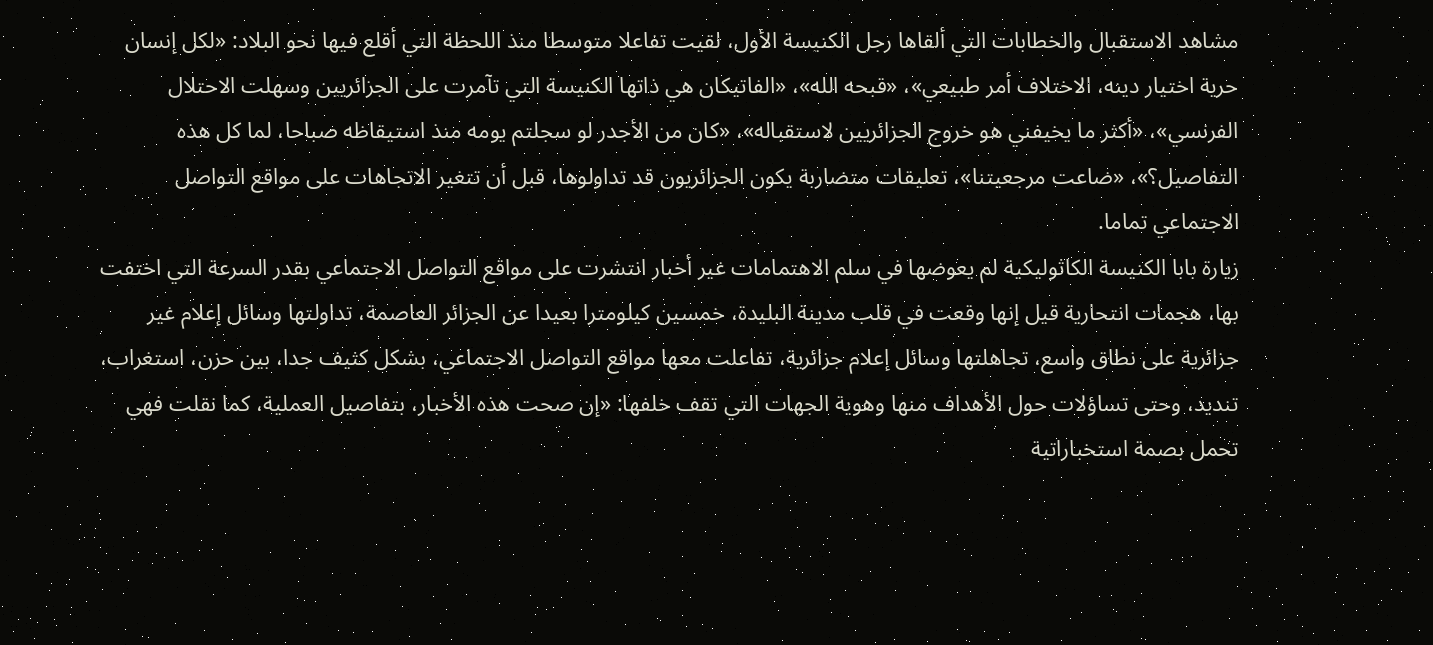مشاهد الاستقبال والخطابات التي ألقاها رجل الكنيسة الأول، لقيت تفاعلا متوسطا منذ اللحظة التي أقلع فيها نحو البلاد: «لكل إنسان حرية اختيار دينه، الاختلاف أمر طبيعي»، «قبحه الله»، «الفاتيكان هي ذاتها الكنيسة التي تآمرت على الجزائريين وسهلت الاحتلال الفرنسي»، «أكثر ما يخيفني هو خروج الجزائريين لاستقباله»، «كان من الأجدر لو سجلتم يومه منذ استيقاظه صباحا، لما كل هذه التفاصيل؟»، «ضاعت مرجعيتنا»، تعليقات متضاربة يكون الجزائريون قد تداولوها، قبل أن تتغير الاتجاهات على مواقع التواصل الاجتماعي تماما.
زيارة بابا الكنيسة الكاثوليكية لم يعوضها في سلم الاهتمامات غير أخبار انتشرت على مواقع التواصل الاجتماعي بقدر السرعة التي اختفت بها، هجمات انتحارية قيل إنها وقعت في قلب مدينة البليدة، خمسين كيلومترا بعيدا عن الجزائر العاصمة، تداولتها وسائل إعلام غير جزائرية على نطاق واسع، تجاهلتها وسائل إعلام جزائرية، تفاعلت معها مواقع التواصل الاجتماعي، بشكل كثيف جدا، بين حزن، استغراب، تنديد، وحتى تساؤلات حول الأهداف منها وهوية الجهات التي تقف خلفها: «إن صحت هذه الأخبار، بتفاصيل العملية، كما نقلت فهي تحمل بصمة استخباراتية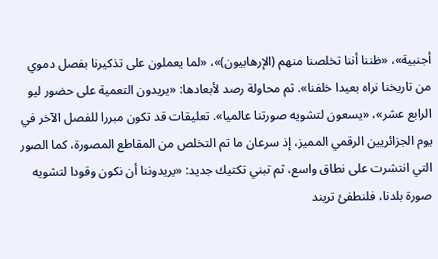أجنبية»، «ظننا أننا تخلصنا منهم (الإرهابيون)»، «لما يعملون على تذكيرنا بفصل دموي من تاريخنا نراه بعيدا خلفنا». ثم محاولة رصد لأبعادها: «يريدون التعمية على حضور ليو الرابع عشر»، «يسعون لتشويه صورتنا عالميا». تعليقات قد تكون مبررا للفصل الآخر في يوم الجزائريين الرقمي المميز، إذ سرعان ما تم التخلص من المقاطع المصورة، كما الصور التي انتشرت على نطاق واسع، ثم تبني تكتيك جديد: «يريدوننا أن نكون وقودا لتشويه صورة بلدنا، فلنطفئ تريند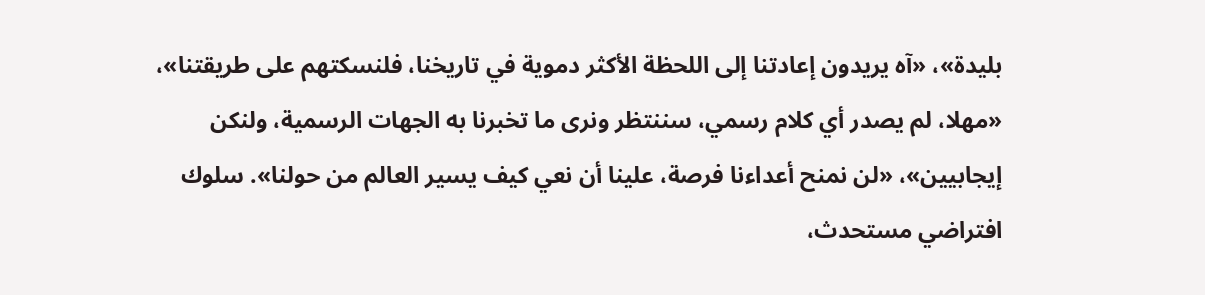بليدة»، «آه يريدون إعادتنا إلى اللحظة الأكثر دموية في تاريخنا، فلنسكتهم على طريقتنا»، «مهلا، لم يصدر أي كلام رسمي، سننتظر ونرى ما تخبرنا به الجهات الرسمية، ولنكن إيجابيين»، «لن نمنح أعداءنا فرصة، علينا أن نعي كيف يسير العالم من حولنا». سلوك افتراضي مستحدث،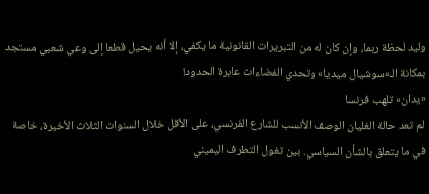وليد لحظة ربما، وإن كان له من التبريرات القانونية ما يكفي، إلا أنه يحيل قطعا إلى وعي شعبي مستجد بمكانة الـ»سوشيال ميديا» وتحدي الفضاءات عابرة الحدود!
«يدان» تلهب فرنسا
لم تعد حالة الغليان الوصف الأنسب للشارع الفرنسي، على الأقل خلال السنوات الثلاث الأخيرة، خاصة في ما يتعلق بالشأن السياسي. بين تغول التطرف اليميني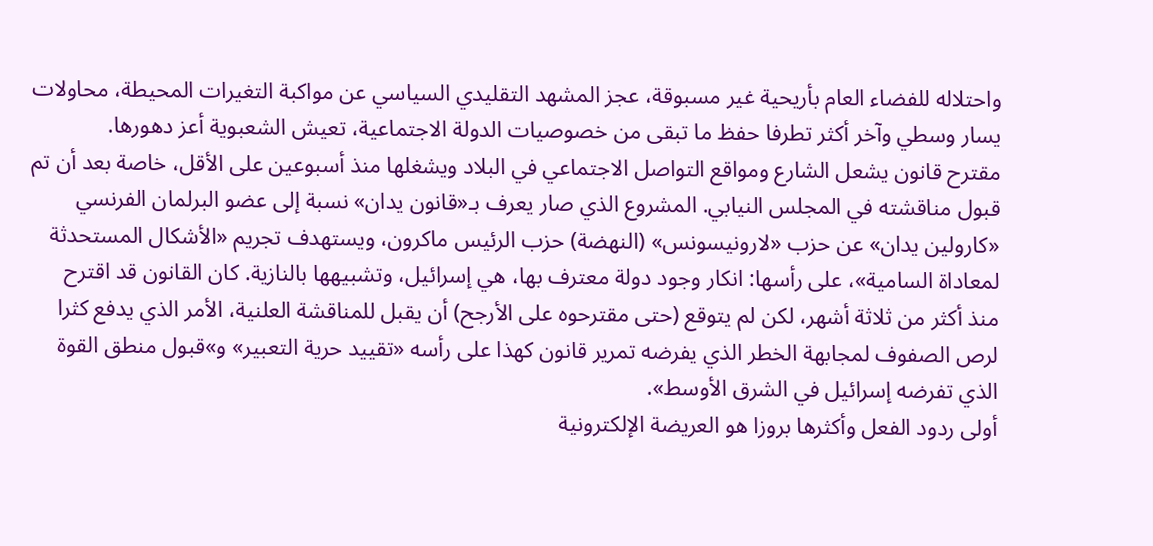واحتلاله للفضاء العام بأريحية غير مسبوقة، عجز المشهد التقليدي السياسي عن مواكبة التغيرات المحيطة، محاولات يسار وسطي وآخر أكثر تطرفا حفظ ما تبقى من خصوصيات الدولة الاجتماعية، تعيش الشعبوية أعز دهورها.
مقترح قانون يشعل الشارع ومواقع التواصل الاجتماعي في البلاد ويشغلها منذ أسبوعين على الأقل، خاصة بعد أن تم قبول مناقشته في المجلس النيابي. المشروع الذي صار يعرف بـ«قانون يدان» نسبة إلى عضو البرلمان الفرنسي «كارولين يدان» عن حزب «لارونيسونس» (النهضة) حزب الرئيس ماكرون، ويستهدف تجريم «الأشكال المستحدثة لمعاداة السامية»، على رأسها: انكار وجود دولة معترف بها، هي إسرائيل، وتشبيهها بالنازية. كان القانون قد اقترح منذ أكثر من ثلاثة أشهر، لكن لم يتوقع (حتى مقترحوه على الأرجح) أن يقبل للمناقشة العلنية، الأمر الذي يدفع كثرا لرص الصفوف لمجابهة الخطر الذي يفرضه تمرير قانون كهذا على رأسه «تقييد حرية التعبير» و»قبول منطق القوة الذي تفرضه إسرائيل في الشرق الأوسط».
أولى ردود الفعل وأكثرها بروزا هو العريضة الإلكترونية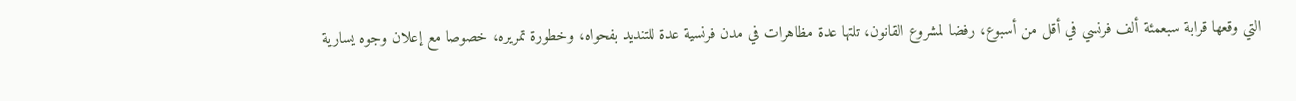التي وقعها قرابة سبعمئة ألف فرنسي في أقل من أسبوع، رفضا لمشروع القانون، تلتها عدة مظاهرات في مدن فرنسية عدة للتنديد بفحواه، وخطورة تمريره، خصوصا مع إعلان وجوه يسارية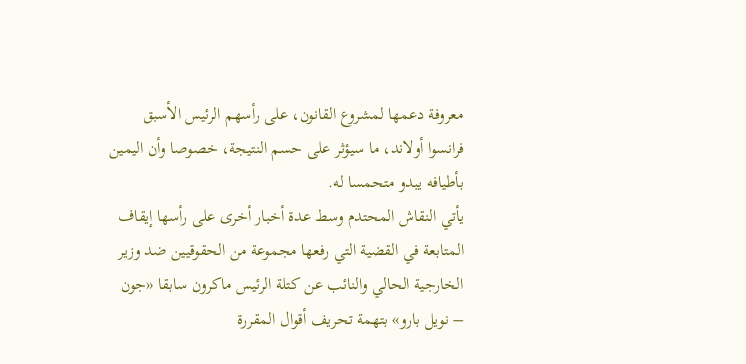معروفة دعمها لمشروع القانون، على رأسهم الرئيس الأسبق فرانسوا أولاند، ما سيؤثر على حسم النتيجة، خصوصا وأن اليمين بأطيافه يبدو متحمسا له.
يأتي النقاش المحتدم وسط عدة أخبار أخرى على رأسها إيقاف المتابعة في القضية التي رفعها مجموعة من الحقوقيين ضد وزير الخارجية الحالي والنائب عن كتلة الرئيس ماكرون سابقا «جون – نويل بارو» بتهمة تحريف أقوال المقررة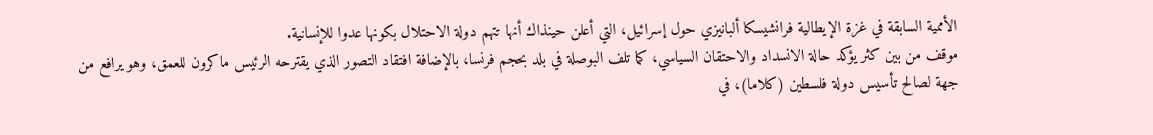الأممية السابقة في غزة الإيطالية فرانشيسكا ألبانيزي حول إسرائيل، التي أعلن حينذاك أنها تتهم دولة الاحتلال بكونها عدوا للإنسانية.
موقف من بين كثر يؤكد حالة الانسداد والاحتقان السياسي، كما تلف البوصلة في بلد بحجم فرنسا، بالإضافة افتقاد التصور الذي يقترحه الرئيس ماكرون للعمق، وهو يرافع من جهة لصالح تأسيس دولة فلسطين (كلاما)، في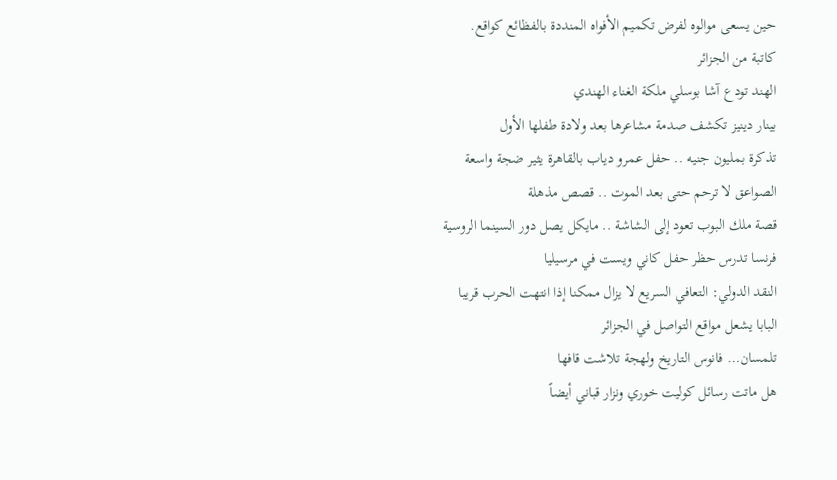حين يسعى موالوه لفرض تكميم الأفواه المنددة بالفظائع كواقع.
كاتبة من الجزائر
الهند تودع آشا بوسلي ملكة الغناء الهندي
بينار دينيز تكشف صدمة مشاعرها بعد ولادة طفلها الأول
تذكرة بمليون جنيه .. حفل عمرو دياب بالقاهرة يثير ضجة واسعة
الصواعق لا ترحم حتى بعد الموت .. قصص مذهلة
قصة ملك البوب تعود إلى الشاشة .. مايكل يصل دور السينما الروسية
فرنسا تدرس حظر حفل كاني ويست في مرسيليا
النقد الدولي: التعافي السريع لا يزال ممكنا إذا انتهت الحرب قريبا
البابا يشعل مواقع التواصل في الجزائر
تلمسان… فانوس التاريخ ولهجة تلاشت قافها
هل ماتت رسائل كوليت خوري ونزار قباني أيضاً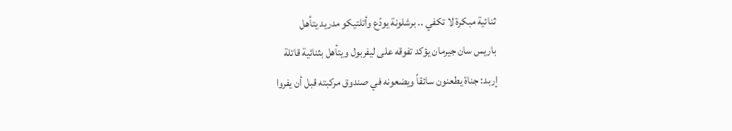ثنائية مبكرة لا تكفي .. برشلونة يودّع وأتلتيكو مدريد يتأهل
باريس سان جيرمان يؤكد تفوقه على ليفربول ويتأهل بثنائية قاتلة
إربد: جناة يطعنون سائقاً ويضعونه في صندوق مركبته قبل أن يفروا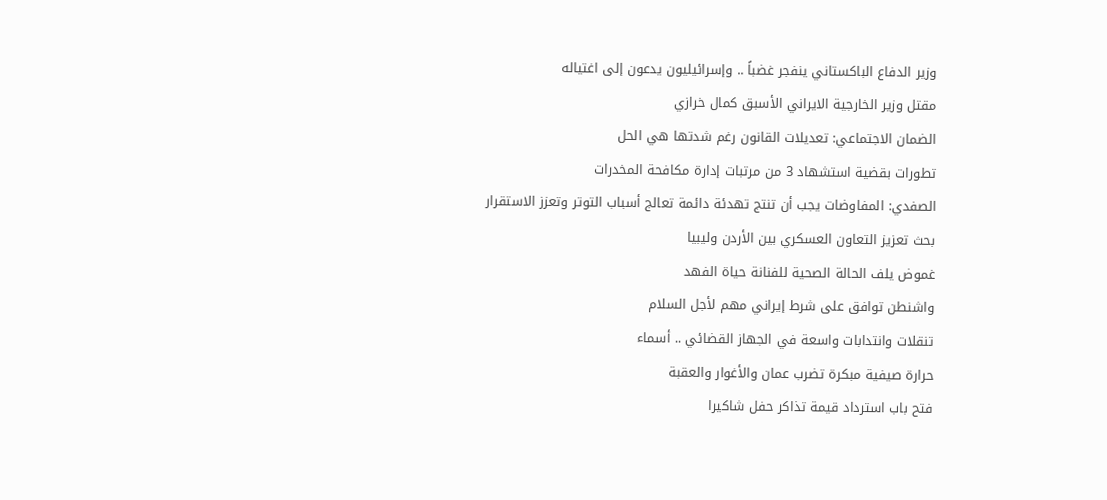وزير الدفاع الباكستاني ينفجر غضباً .. وإسرائيليون يدعون إلى اغتياله
مقتل وزير الخارجية الايراني الأسبق كمال خرازي
الضمان الاجتماعي: تعديلات القانون رغم شدتها هي الحل
تطورات بقضية استشهاد 3 من مرتبات إدارة مكافحة المخدرات
الصفدي: المفاوضات يجب أن تنتج تهدئة دائمة تعالج أسباب التوتر وتعزز الاستقرار
بحث تعزيز التعاون العسكري بين الأردن وليبيا
غموض يلف الحالة الصحية للفنانة حياة الفهد
واشنطن توافق على شرط إيراني مهم لأجل السلام
تنقلات وانتدابات واسعة في الجهاز القضائي .. أسماء
حرارة صيفية مبكرة تضرب عمان والأغوار والعقبة
فتح باب استرداد قيمة تذاكر حفل شاكيرا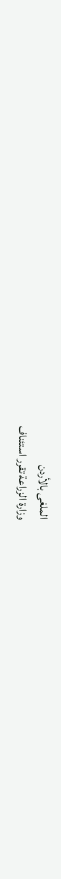الملغى بالأردن
وزارة الزراعة تقرر استئناف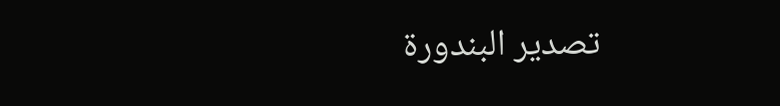تصدير البندورة